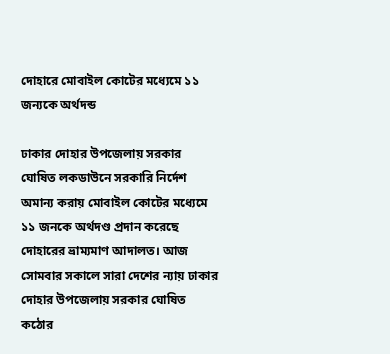দোহারে মোবাইল কোটের মধ্যেমে ১১ জন্যকে অর্থদন্ড

ঢাকার দোহার উপজেলায় সরকার ঘোষিত লকডাউনে সরকারি নির্দেশ অমান্য করায় মোবাইল কোটের মধ্যেমে ১১ জনকে অর্থদণ্ড প্রদান করেছে দোহারের ভ্রাম্যমাণ আদালত। আজ সোমবার সকালে সারা দেশের ন্যায় ঢাকার দোহার উপজেলায় সরকার ঘোষিত কঠোর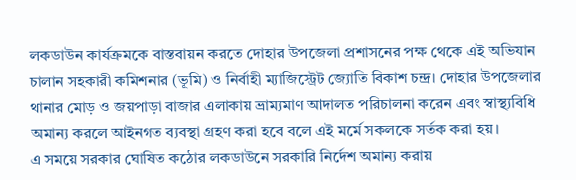লকডাউন কার্যক্রমকে বাস্তবায়ন করতে দোহার উপজেলা প্রশাসনের পক্ষ থেকে এই অভিযান চালান সহকারী কমিশনার (ভূমি) ও নির্বাহী ম্যাজিস্ট্রেট জ্যোতি বিকাশ চন্দ্র। দোহার উপজেলার থানার মোড় ও জয়পাড়া বাজার এলাকায় ভ্রাম্যমাণ আদালত পরিচালনা করেন এবং স্বাস্থ্যবিধি অমান্য করলে আইনগত ব্যবস্থা গ্রহণ করা হবে বলে এই মর্মে সকলকে সর্তক করা হয়।
এ সময়ে সরকার ঘোষিত কঠোর লকডাউনে সরকারি নির্দেশ অমান্য করায়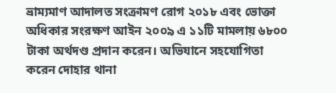ভ্রাম্যমাণ আদালত সংক্রামণ রোগ ২০১৮ এবং ভোক্তা অধিকার সংরক্ষণ আইন ২০০৯ এ ১১টি মামলায় ৬৮০০ টাকা অর্থদণ্ড প্রদান করেন। অভিযানে সহযোগিতা করেন দোহার থানা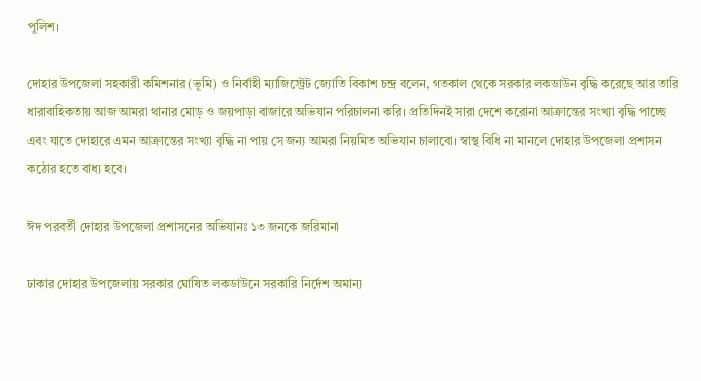পুলিশ।

দোহার উপজেলা সহকারী কমিশনার (ভূমি) ও নির্বাহী ম্যাজিস্ট্রেট জ্যোতি বিকাশ চন্দ্র বলেন, গতকাল থেকে সরকার লকডাউন বৃদ্ধি করেছে আর তারি ধারাবাহিকতায় আজ আমরা থানার মোড় ও জয়পাড়া বাজারে অভিযান পরিচালনা করি। প্রতিদিনই সারা দেশে করোনা আক্রান্তের সংখ্যা বৃদ্ধি পাচ্ছে এবং যাতে দোহারে এমন আক্রান্তের সংখ্যা বৃদ্ধি না পায় সে জন্য আমরা নিয়মিত অভিযান চালাবো। স্বাস্থ বিধি না মানলে দোহার উপজেলা প্রশাসন কঠোর হতে বাধ্য হবে।

ঈদ পরবর্তী দোহার উপজেলা প্রশাসনের অভিযানঃ ১৩ জনকে জরিমানা

ঢাকার দোহার উপজেলায় সরকার ঘোষিত লকডাউনে সরকারি নির্দেশ অমান্য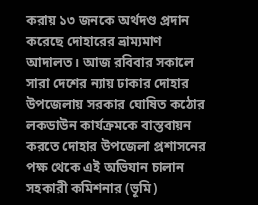করায় ১৩ জনকে অর্থদণ্ড প্রদান করেছে দোহারের ভ্রাম্যমাণ আদালত। আজ রবিবার সকালে সারা দেশের ন্যায় ঢাকার দোহার উপজেলায় সরকার ঘোষিত কঠোর লকডাউন কার্যক্রমকে বাস্তবায়ন করতে দোহার উপজেলা প্রশাসনের পক্ষ থেকে এই অভিযান চালান সহকারী কমিশনার (ভূমি)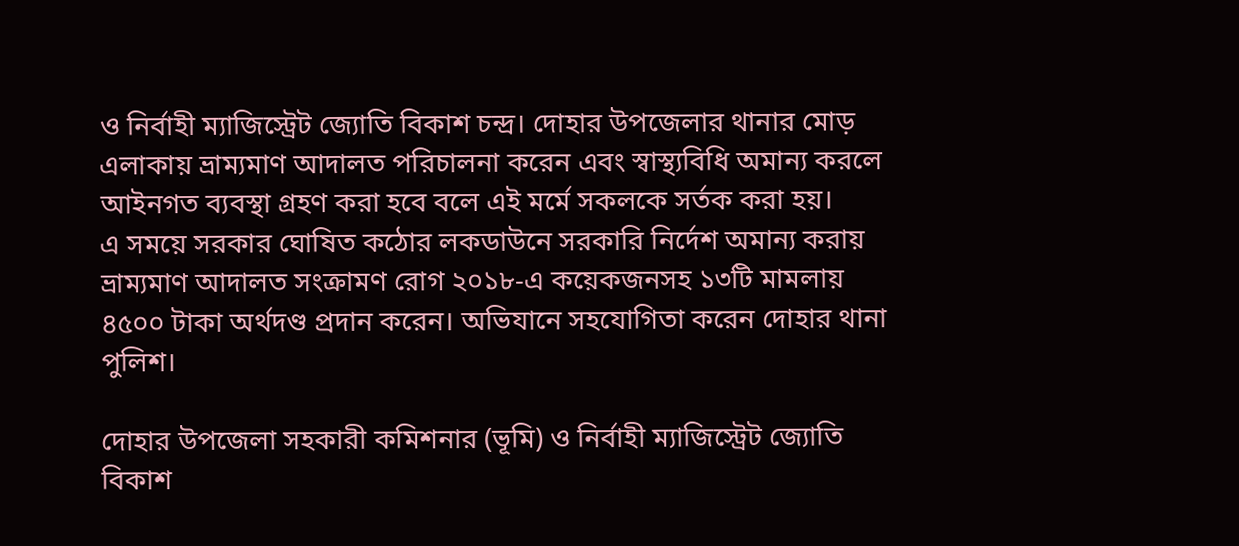ও নির্বাহী ম্যাজিস্ট্রেট জ্যোতি বিকাশ চন্দ্র। দোহার উপজেলার থানার মোড় এলাকায় ভ্রাম্যমাণ আদালত পরিচালনা করেন এবং স্বাস্থ্যবিধি অমান্য করলে আইনগত ব্যবস্থা গ্রহণ করা হবে বলে এই মর্মে সকলকে সর্তক করা হয়।
এ সময়ে সরকার ঘোষিত কঠোর লকডাউনে সরকারি নির্দেশ অমান্য করায় ভ্রাম্যমাণ আদালত সংক্রামণ রোগ ২০১৮-এ কয়েকজনসহ ১৩টি মামলায় ৪৫০০ টাকা অর্থদণ্ড প্রদান করেন। অভিযানে সহযোগিতা করেন দোহার থানা পুলিশ।

দোহার উপজেলা সহকারী কমিশনার (ভূমি) ও নির্বাহী ম্যাজিস্ট্রেট জ্যোতি বিকাশ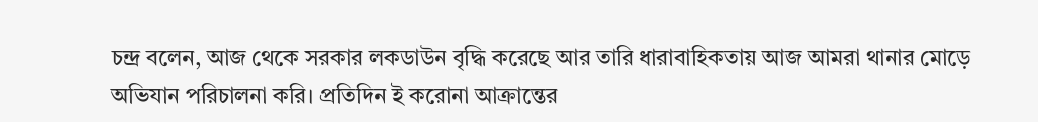চন্দ্র বলেন, আজ থেকে সরকার লকডাউন বৃদ্ধি করেছে আর তারি ধারাবাহিকতায় আজ আমরা থানার মোড়ে অভিযান পরিচালনা করি। প্রতিদিন ই করোনা আক্রান্তের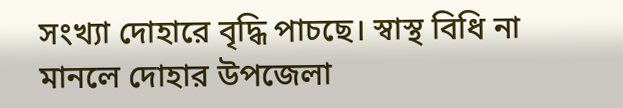সংখ্যা দোহারে বৃদ্ধি পাচছে। স্বাস্থ বিধি না মানলে দোহার উপজেলা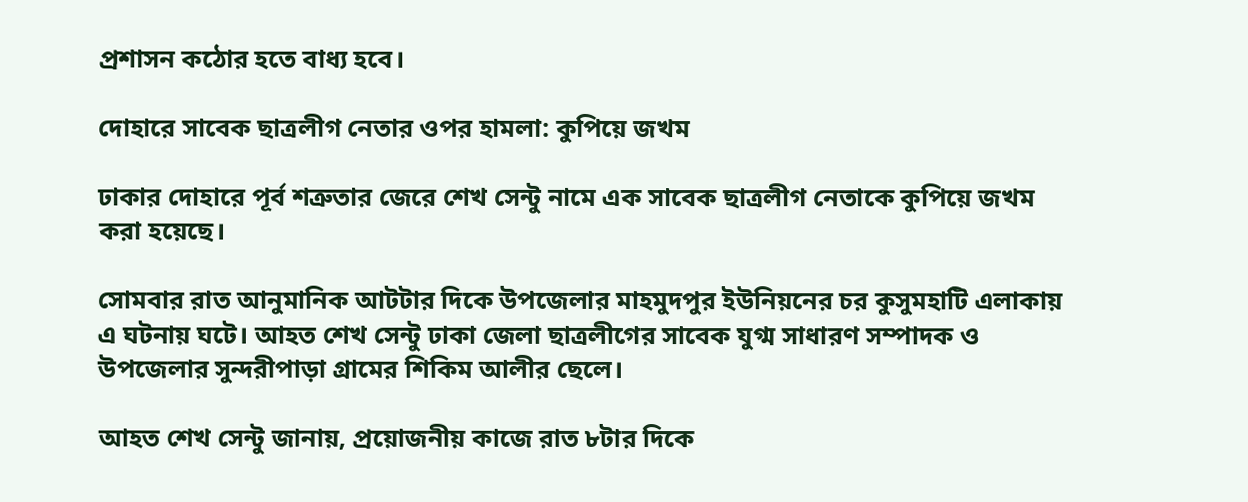প্রশাসন কঠোর হতে বাধ্য হবে।

দোহারে সাবেক ছাত্রলীগ নেতার ওপর হামলা: কুপিয়ে জখম

ঢাকার দোহারে পূর্ব শত্রুতার জেরে শেখ সেন্টু নামে এক সাবেক ছাত্রলীগ নেতাকে কুপিয়ে জখম করা হয়েছে।

সোমবার রাত আনুমানিক আটটার দিকে উপজেলার মাহমুদপুর ইউনিয়নের চর কুসুমহাটি এলাকায় এ ঘটনায় ঘটে। আহত শেখ সেন্টু ঢাকা জেলা ছাত্রলীগের সাবেক যুগ্ম সাধারণ সম্পাদক ও উপজেলার সুন্দরীপাড়া গ্রামের শিকিম আলীর ছেলে।

আহত শেখ সেন্টু জানায়, প্রয়োজনীয় কাজে রাত ৮টার দিকে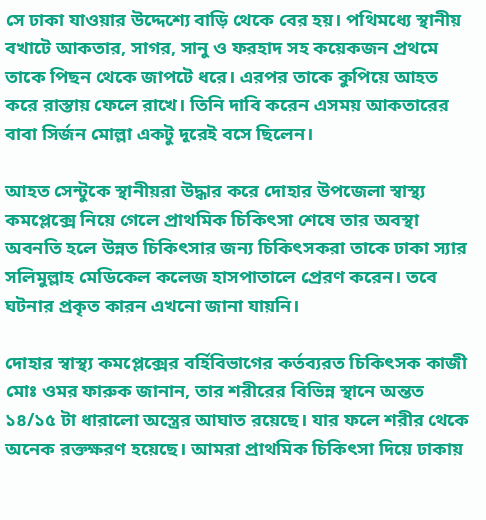সে ঢাকা যাওয়ার উদ্দেশ্যে বাড়ি থেকে বের হয়। পথিমধ্যে স্থানীয় বখাটে আকতার, সাগর, সানু ও ফরহাদ সহ কয়েকজন প্রথমে তাকে পিছন থেকে জাপটে ধরে। এরপর তাকে কুপিয়ে আহত করে রাস্তায় ফেলে রাখে। তিনি দাবি করেন এসময় আকতারের বাবা সির্জন মোল্লা একটু দূরেই বসে ছিলেন।

আহত সেন্টুকে স্থানীয়রা উদ্ধার করে দোহার উপজেলা স্বাস্থ্য কমপ্লেক্সে নিয়ে গেলে প্রাথমিক চিকিৎসা শেষে তার অবস্থা অবনতি হলে উন্নত চিকিৎসার জন্য চিকিৎসকরা তাকে ঢাকা স্যার সলিমুল্লাহ মেডিকেল কলেজ হাসপাতালে প্রেরণ করেন। তবে ঘটনার প্রকৃত কারন এখনো জানা যায়নি।

দোহার স্বাস্থ্য কমপ্লেক্সের বর্হিবিভাগের কর্তব্যরত চিকিৎসক কাজী মোঃ ওমর ফারুক জানান, তার শরীরের বিভিন্ন স্থানে অন্তত ১৪/১৫ টা ধারালো অস্ত্রের আঘাত রয়েছে। যার ফলে শরীর থেকে অনেক রক্তক্ষরণ হয়েছে। আমরা প্রাথমিক চিকিৎসা দিয়ে ঢাকায়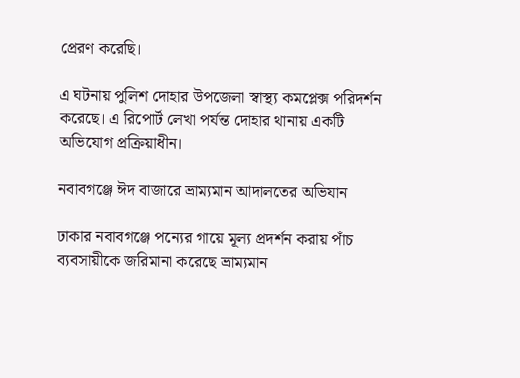প্রেরণ করেছি।

এ ঘটনায় পুলিশ দোহার উপজেলা স্বাস্থ্য কমপ্লেক্স পরিদর্শন করেছে। এ রিপোর্ট লেখা পর্যন্ত দোহার থানায় একটি অভিযোগ প্রক্রিয়াধীন।

নবাবগঞ্জে ঈদ বাজারে ভ্রাম্যমান আদালতের অভিযান

ঢাকার নবাবগঞ্জে পন্যের গায়ে মূল্য প্রদর্শন করায় পাঁচ ব্যবসায়ীকে জরিমানা করেছে ভ্রাম্যমান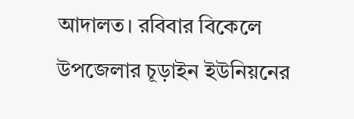আদালত। রবিবার বিকেলে উপজেলার চূড়াইন ইউনিয়নের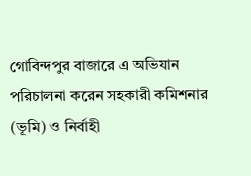গোবিন্দপুর বাজারে এ অভিযান পরিচালনা করেন সহকারী কমিশনার (ভূমি) ও নির্বাহী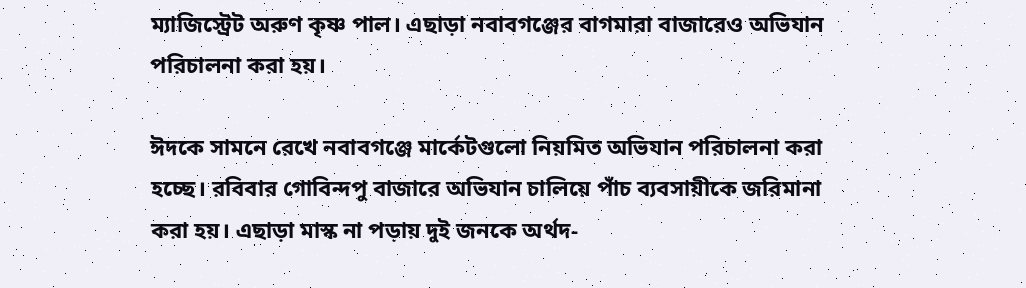ম্যাজিস্ট্রেট অরুণ কৃষ্ণ পাল। এছাড়া নবাবগঞ্জের বাগমারা বাজারেও অভিযান পরিচালনা করা হয়।

ঈদকে সামনে রেখে নবাবগঞ্জে মার্কেটগুলো নিয়মিত অভিযান পরিচালনা করা হচ্ছে। রবিবার গোবিন্দপু বাজারে অভিযান চালিয়ে পাঁচ ব্যবসায়ীকে জরিমানা করা হয়। এছাড়া মাস্ক না পড়ায় দুই জনকে অর্থদ-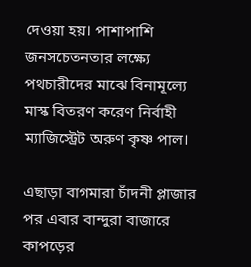দেওয়া হয়। পাশাপাশি জনসচেতনতার লক্ষ্যে পথচারীদের মাঝে বিনামূল্যে মাস্ক বিতরণ করেণ নির্বাহী ম্যাজিস্ট্রেট অরুণ কৃষ্ণ পাল।

এছাড়া বাগমারা চাঁদনী প্লাজার পর এবার বান্দুরা বাজারে কাপড়ের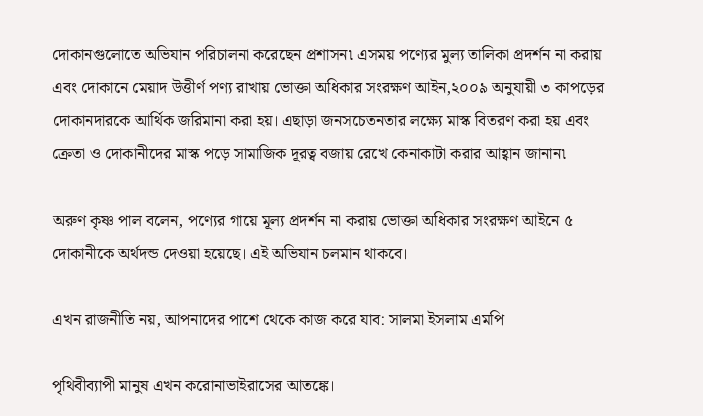দোকানগুলোতে অভিযান পরিচালনা করেছেন প্রশাসন৷ এসময় পণ্যের মুল্য তালিকা প্রদর্শন না করায় এবং দোকানে মেয়াদ উত্তীর্ণ পণ্য রাখায় ভোক্তা অধিকার সংরক্ষণ আইন,২০০৯ অনুযায়ী ৩ কাপড়ের দোকানদারকে আর্থিক জরিমানা করা হয়। এছাড়া জনসচেতনতার লক্ষ্যে মাস্ক বিতরণ করা হয় এবং ক্রেতা ও দোকানীদের মাস্ক পড়ে সামাজিক দূরত্ব বজায় রেখে কেনাকাটা করার আহ্বান জানান৷

অরুণ কৃষ্ণ পাল বলেন, পণ্যের গায়ে মূল্য প্রদর্শন না করায় ভোক্তা অধিকার সংরক্ষণ আইনে ৫ দোকানীকে অর্থদন্ড দেওয়া হয়েছে। এই অভিযান চলমান থাকবে।

এখন রাজনীতি নয়, আপনাদের পাশে থেকে কাজ করে যাব: সালমা ইসলাম এমপি

পৃথিবীব্যাপী মানুষ এখন করোনাভাইরাসের আতঙ্কে।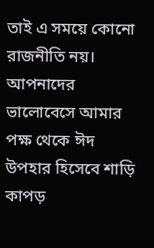তাই এ সময়ে কোনো রাজনীতি নয়। আপনাদের ভালোবেসে আমার পক্ষ থেকে ঈদ উপহার হিসেবে শাড়ি কাপড়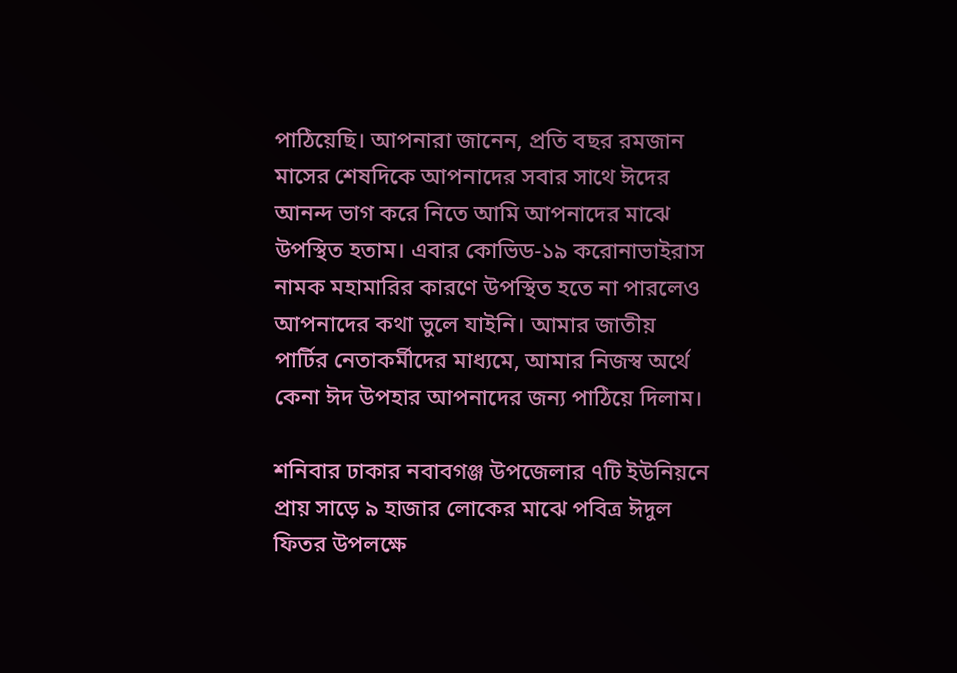পাঠিয়েছি। আপনারা জানেন, প্রতি বছর রমজান মাসের শেষদিকে আপনাদের সবার সাথে ঈদের আনন্দ ভাগ করে নিতে আমি আপনাদের মাঝে উপস্থিত হতাম। এবার কোভিড-১৯ করোনাভাইরাস নামক মহামারির কারণে উপস্থিত হতে না পারলেও আপনাদের কথা ভুলে যাইনি। আমার জাতীয় পার্টির নেতাকর্মীদের মাধ্যমে, আমার নিজস্ব অর্থে কেনা ঈদ উপহার আপনাদের জন্য পাঠিয়ে দিলাম।

শনিবার ঢাকার নবাবগঞ্জ উপজেলার ৭টি ইউনিয়নে প্রায় সাড়ে ৯ হাজার লোকের মাঝে পবিত্র ঈদুল ফিতর উপলক্ষে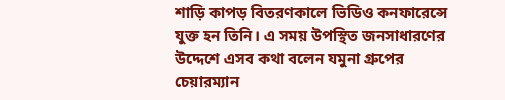শাড়ি কাপড় বিতরণকালে ভিডিও কনফারেন্সে যুক্ত হন তিনি। এ সময় উপস্থিত জনসাধারণের উদ্দেশে এসব কথা বলেন যমুনা গ্রুপের চেয়ারম্যান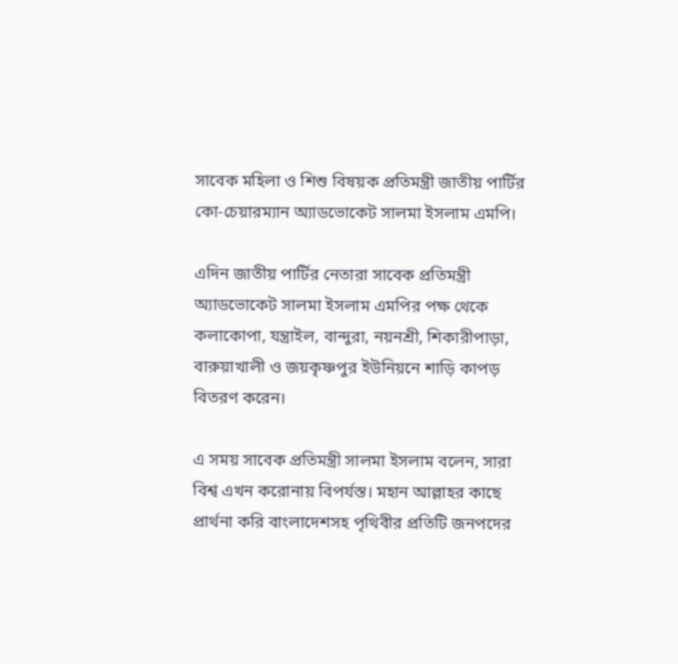সাবেক মহিলা ও শিশু বিষয়ক প্রতিমন্ত্রী জাতীয় পার্টির কো-চেয়ারম্যান অ্যাডভোকেট সালমা ইসলাম এমপি।

এদিন জাতীয় পার্টির নেতারা সাবেক প্রতিমন্ত্রী অ্যাডভোকেট সালমা ইসলাম এমপির পক্ষ থেকে কলাকোপা, যন্ত্রাইল, বান্দুরা, নয়নশ্রী, শিকারীপাড়া, বারুয়াখালী ও জয়কৃষ্ণপুর ইউনিয়নে শাড়ি কাপড় বিতরণ করেন।

এ সময় সাবেক প্রতিমন্ত্রী সালমা ইসলাম বলেন, সারা বিশ্ব এখন করোনায় বিপর্যস্ত। মহান আল্লাহর কাছে প্রার্থনা করি বাংলাদেশসহ পৃথিবীর প্রতিটি জনপদের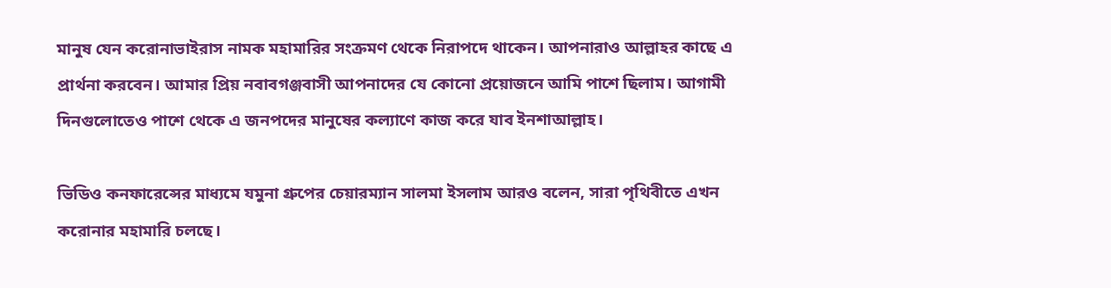মানুষ যেন করোনাভাইরাস নামক মহামারির সংক্রমণ থেকে নিরাপদে থাকেন। আপনারাও আল্লাহর কাছে এ প্রার্থনা করবেন। আমার প্রিয় নবাবগঞ্জবাসী আপনাদের যে কোনো প্রয়োজনে আমি পাশে ছিলাম। আগামী দিনগুলোতেও পাশে থেকে এ জনপদের মানুষের কল্যাণে কাজ করে যাব ইনশাআল্লাহ।

ভিডিও কনফারেন্সের মাধ্যমে যমুনা গ্রুপের চেয়ারম্যান সালমা ইসলাম আরও বলেন, সারা পৃথিবীতে এখন করোনার মহামারি চলছে।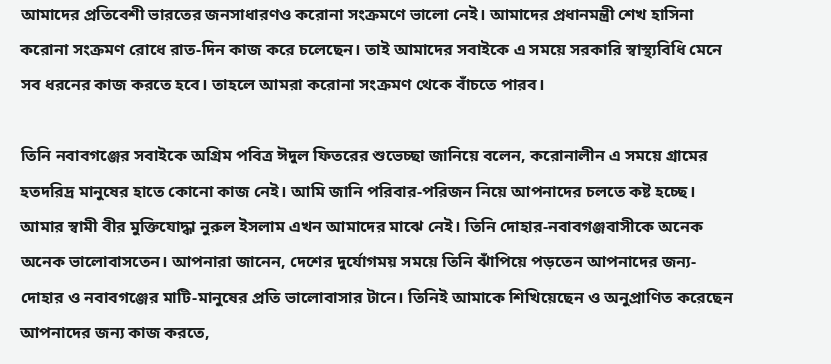আমাদের প্রতিবেশী ভারতের জনসাধারণও করোনা সংক্রমণে ভালো নেই। আমাদের প্রধানমন্ত্রী শেখ হাসিনা করোনা সংক্রমণ রোধে রাত-দিন কাজ করে চলেছেন। তাই আমাদের সবাইকে এ সময়ে সরকারি স্বাস্থ্যবিধি মেনে সব ধরনের কাজ করতে হবে। তাহলে আমরা করোনা সংক্রমণ থেকে বাঁচতে পারব।

তিনি নবাবগঞ্জের সবাইকে অগ্রিম পবিত্র ঈদুল ফিতরের শুভেচ্ছা জানিয়ে বলেন, করোনালীন এ সময়ে গ্রামের হতদরিদ্র মানুষের হাতে কোনো কাজ নেই। আমি জানি পরিবার-পরিজন নিয়ে আপনাদের চলতে কষ্ট হচ্ছে। আমার স্বামী বীর মুক্তিযোদ্ধা নুরুল ইসলাম এখন আমাদের মাঝে নেই। তিনি দোহার-নবাবগঞ্জবাসীকে অনেক অনেক ভালোবাসতেন। আপনারা জানেন, দেশের দুর্যোগময় সময়ে তিনি ঝাঁপিয়ে পড়তেন আপনাদের জন্য- দোহার ও নবাবগঞ্জের মাটি-মানুষের প্রতি ভালোবাসার টানে। তিনিই আমাকে শিখিয়েছেন ও অনুপ্রাণিত করেছেন আপনাদের জন্য কাজ করতে,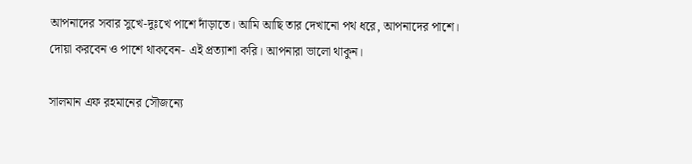আপনাদের সবার সুখে-দুঃখে পাশে দাঁড়াতে। আমি আছি তার দেখানো পথ ধরে, আপনাদের পাশে। দোয়া করবেন ও পাশে থাকবেন- এই প্রত্যাশা করি। আপনারা ভালো থাকুন।

সালমান এফ রহমানের সৌজন্যে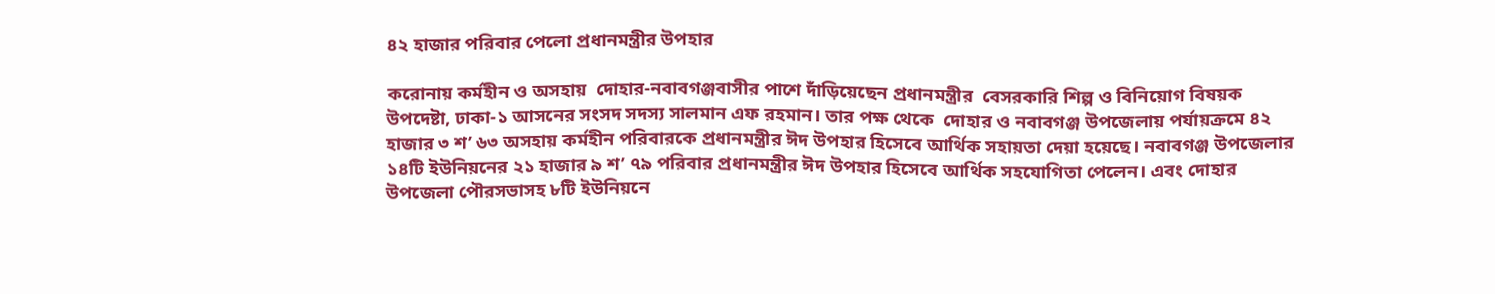৪২ হাজার পরিবার পেলো প্রধানমন্ত্রীর উপহার

করোনায় কর্মহীন ও অসহায়  দোহার-নবাবগঞ্জবাসীর পাশে দাঁড়িয়েছেন প্রধানমন্ত্রীর  বেসরকারি শিল্প ও বিনিয়োগ বিষয়ক উপদেষ্টা, ঢাকা-১ আসনের সংসদ সদস্য সালমান এফ রহমান। তার পক্ষ থেকে  দোহার ও নবাবগঞ্জ উপজেলায় পর্যায়ক্রমে ৪২ হাজার ৩ শ’ ৬৩ অসহায় কর্মহীন পরিবারকে প্রধানমন্ত্রীর ঈদ উপহার হিসেবে আর্থিক সহায়তা দেয়া হয়েছে। নবাবগঞ্জ উপজেলার ১৪টি ইউনিয়নের ২১ হাজার ৯ শ’ ৭৯ পরিবার প্রধানমন্ত্রীর ঈদ উপহার হিসেবে আর্থিক সহযোগিতা পেলেন। এবং দোহার উপজেলা পৌরসভাসহ ৮টি ইউনিয়নে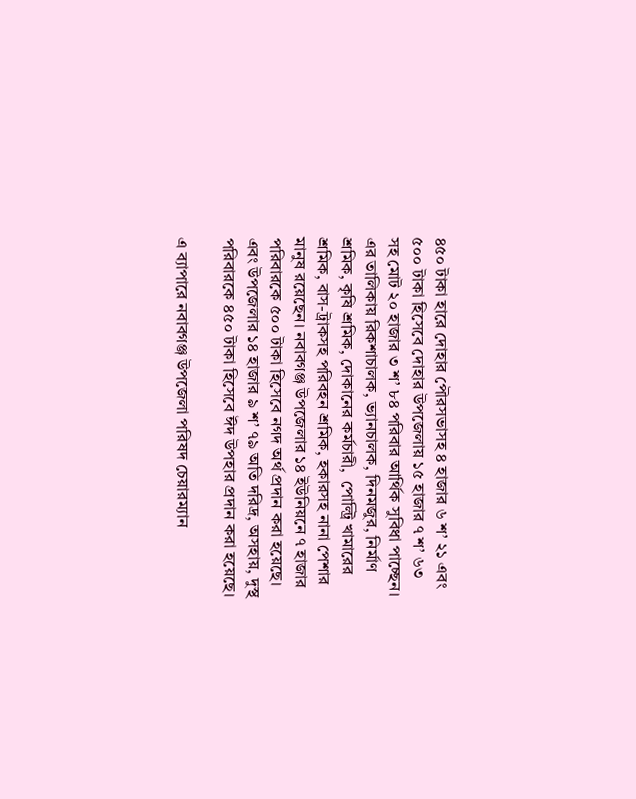৪৫০ টাকা হারে দোহার পৌরসভাসহ ৪ হাজার ৬ শ’ ২১ এবং ৫০০ টাকা হিসেবে দোহার উপজেলায় ১৫ হাজার ৭ শ’ ৬৩ সহ মোট ২০ হাজার ৩ শ’ ৮৪ পরিবার আর্থিক সুবিধা পাচ্ছেন। এর তালিকায় রিকশাচালক, ভ্যানচালক, দিনমজুর, নির্মাণ শ্রমিক, কৃষি শ্রমিক, দোকানের কর্মচারী,  পোল্ট্রি খামারের শ্রমিক, বাস-ট্রাকসহ পরিবহন শ্রমিক, হকারসহ নানা পেশার মানুষ রয়েছেন। নবাবগঞ্জ উপজেলার ১৪ ইউনিয়নে ৭ হাজার পরিবারকে ৫০০ টাকা হিসেবে নগদ অর্থ প্রদান করা হয়েছে। এবং উপজেলার ১৪ হাজার ৯ শ’ ৭৯ অতি দরিদ্র, অসহায়, দুস্থ পরিবারকে ৪৫০ টাকা হিসেবে ঈদ উপহার প্রদান করা হয়েছে।

এ ব্যাপারে নবাবগঞ্জ উপজেলা পরিষদ চেয়ারম্যান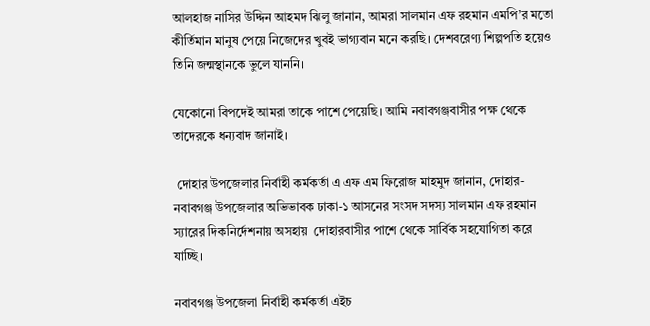আলহাজ নাসির উদ্দিন আহমদ ঝিলু জানান, আমরা সালমান এফ রহমান এমপি’র মতো কীর্তিমান মানুষ পেয়ে নিজেদের খুবই ভাগ্যবান মনে করছি। দেশবরেণ্য শিল্পপতি হয়েও তিনি জন্মস্থানকে ভুলে যাননি।

যেকোনো বিপদেই আমরা তাকে পাশে পেয়েছি। আমি নবাবগঞ্জবাসীর পক্ষ থেকে তাদেরকে ধন্যবাদ জানাই।

 দোহার উপজেলার নির্বাহী কর্মকর্তা এ এফ এম ফিরোজ মাহমুদ জানান, দোহার-নবাবগঞ্জ উপজেলার অভিভাবক ঢাকা-১ আসনের সংসদ সদস্য সালমান এফ রহমান স্যারের দিকনির্দেশনায় অসহায়  দোহারবাসীর পাশে থেকে সার্বিক সহযোগিতা করে যাচ্ছি।

নবাবগঞ্জ উপজেলা নির্বাহী কর্মকর্তা এইচ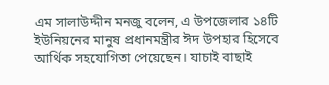এম সালাউদ্দীন মনজু বলেন, এ উপজেলার ১৪টি ইউনিয়নের মানুষ প্রধানমন্ত্রীর ঈদ উপহার হিসেবে আর্থিক সহযোগিতা পেয়েছেন। যাচাই বাছাই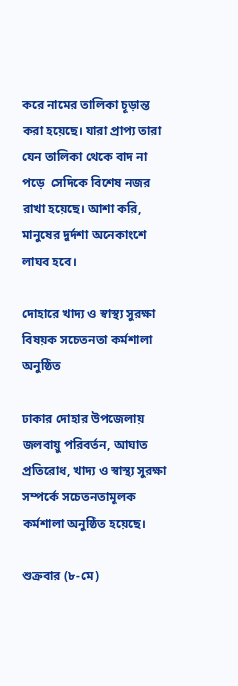করে নামের তালিকা চূড়ান্ত করা হয়েছে। যারা প্রাপ্য তারা  যেন তালিকা থেকে বাদ না পড়ে  সেদিকে বিশেষ নজর রাখা হয়েছে। আশা করি, মানুষের দুর্দশা অনেকাংশে লাঘব হবে।

দোহারে খাদ্য ও স্বাস্থ্য সুরক্ষা বিষয়ক সচেতনতা কর্মশালা অনুষ্ঠিত

ঢাকার দোহার উপজেলায় জলবায়ু পরিবর্তন, আঘাত প্রতিরোধ, খাদ্য ও স্বাস্থ্য সুরক্ষা সম্পর্কে সচেতনতামূলক কর্মশালা অনুষ্ঠিত হয়েছে।

শুক্রবার (৮-মে)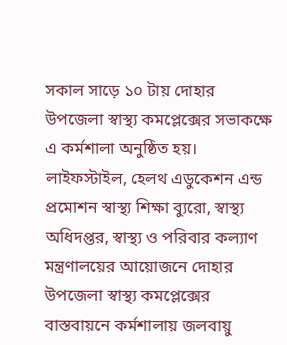সকাল সাড়ে ১০ টায় দোহার উপজেলা স্বাস্থ্য কমপ্লেক্সের সভাকক্ষে এ কর্মশালা অনুষ্ঠিত হয়।
লাইফস্টাইল, হেলথ এডুকেশন এন্ড প্রমোশন স্বাস্থ্য শিক্ষা ব্যুরো, স্বাস্থ্য অধিদপ্তর, স্বাস্থ্য ও পরিবার কল্যাণ মন্ত্রণালয়ের আয়োজনে দোহার উপজেলা স্বাস্থ্য কমপ্লেক্সের বাস্তবায়নে কর্মশালায় জলবায়ু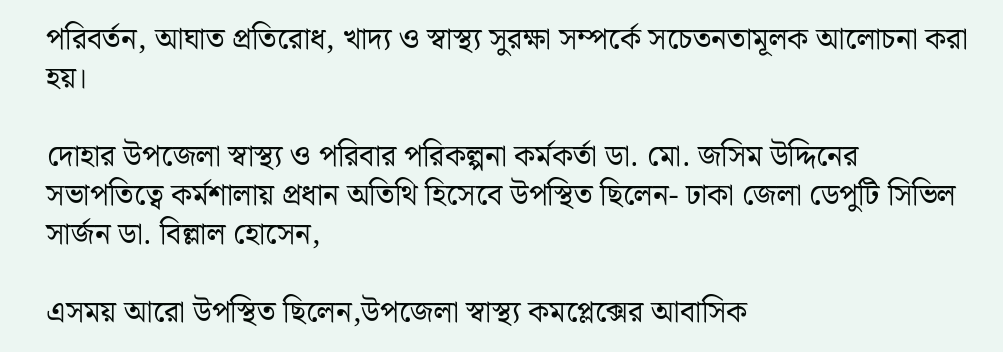পরিবর্তন, আঘাত প্রতিরোধ, খাদ্য ও স্বাস্থ্য সুরক্ষা সম্পর্কে সচেতনতামূলক আলোচনা করা হয়।

দোহার উপজেলা স্বাস্থ্য ও পরিবার পরিকল্পনা কর্মকর্তা ডা. মো. জসিম উদ্দিনের সভাপতিত্বে কর্মশালায় প্রধান অতিথি হিসেবে উপস্থিত ছিলেন- ঢাকা জেলা ডেপুটি সিভিল সার্জন ডা. বিল্লাল হোসেন,

এসময় আরো উপস্থিত ছিলেন,উপজেলা স্বাস্থ্য কমপ্লেক্সের আবাসিক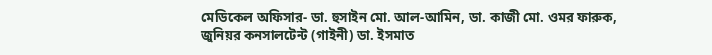মেডিকেল অফিসার- ডা. হুসাইন মো. আল-আমিন, ডা. কাজী মো. ওমর ফারুক, জুনিয়র কনসালটেন্ট (গাইনী) ডা. ইসমাত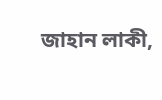জাহান লাকী,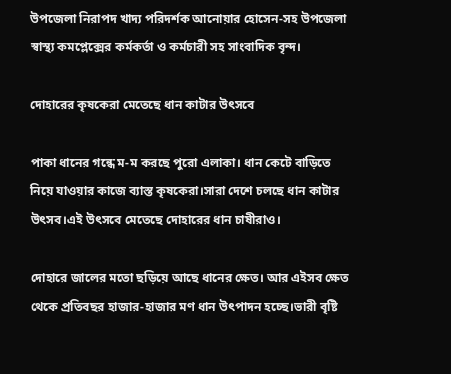উপজেলা নিরাপদ খাদ্য পরিদর্শক আনোয়ার হোসেন-সহ উপজেলা স্বাস্থ্য কমপ্লেক্সের কর্মকর্তা ও কর্মচারী সহ সাংবাদিক বৃন্দ।

দোহারের কৃষকেরা মেতেছে ধান কাটার উৎসবে

পাকা ধানের গন্ধে ম-ম করছে পুরো এলাকা। ধান কেটে বাড়িতে নিয়ে যাওয়ার কাজে ব্যাস্ত কৃষকেরা।সারা দেশে চলছে ধান কাটার উৎসব।এই উৎসবে মেতেছে দোহারের ধান চাষীরাও।

দোহারে জালের মতো ছড়িয়ে আছে ধানের ক্ষেত। আর এইসব ক্ষেত থেকে প্রতিবছর হাজার-হাজার মণ ধান উৎপাদন হচ্ছে।ভারী বৃষ্টি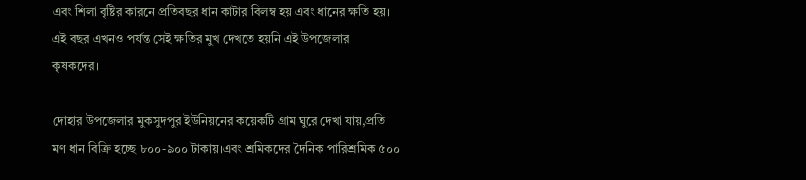এবং শিলা বৃষ্টির কারনে প্রতিবছর ধান কাটার বিলম্ব হয় এবং ধানের ক্ষতি হয়। এই বছর এখনও পর্যন্ত সেই ক্ষতির মুখ দেখতে হয়নি এই উপজেলার কৃষকদের।

দোহার উপজেলার মুকসুদপুর ইউনিয়নের কয়েকটি গ্রাম ঘুরে দেখা যায়,প্রতি মণ ধান বিক্রি হচ্ছে ৮০০-৯০০ টাকায়।এবং শ্রমিকদের দৈনিক পারিশ্রমিক ৫০০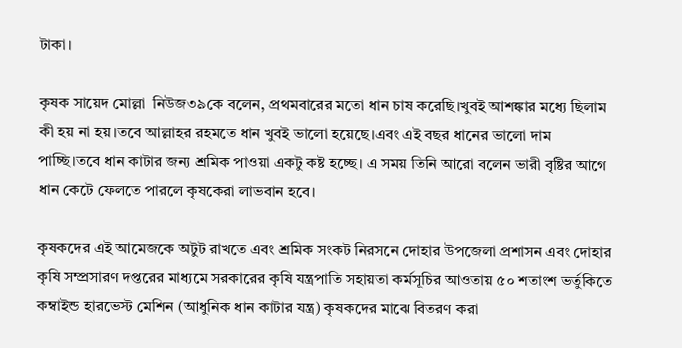টাকা।

কৃষক সায়েদ মোল্লা  নিউজ৩৯কে বলেন, প্রথমবারের মতো ধান চাষ করেছি।খুবই আশঙ্কার মধ্যে ছিলাম কী হয় না হয়।তবে আল্লাহর রহমতে ধান খুবই ভালো হয়েছে।এবং এই বছর ধানের ভালো দাম পাচ্ছি।তবে ধান কাটার জন্য শ্রমিক পাওয়া একটু কষ্ট হচ্ছে। এ সময় তিনি আরো বলেন ভারী বৃষ্টির আগে ধান কেটে ফেলতে পারলে কৃষকেরা লাভবান হবে।

কৃষকদের এই আমেজকে অটুট রাখতে এবং শ্রমিক সংকট নিরসনে দোহার উপজেলা প্রশাসন এবং দোহার কৃষি সম্প্রসারণ দপ্তরের মাধ্যমে সরকারের কৃষি যন্ত্রপাতি সহায়তা কর্মসূচির আওতায় ৫০ শতাংশ ভর্তুকিতে কম্বাইন্ড হারভেস্ট মেশিন (আধুনিক ধান কাটার যন্ত্র) কৃষকদের মাঝে বিতরণ করা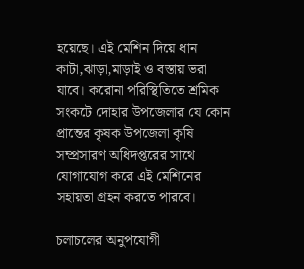হয়েছে। এই মেশিন দিয়ে ধান কাটা,ঝাড়া,মাড়াই ও বস্তায় ভরা যাবে। করোনা পরিস্থিতিতে শ্রমিক সংকটে দোহার উপজেলার যে কোন প্রান্তের কৃষক উপজেলা কৃষি সম্প্রসারণ অধিদপ্তরের সাথে যোগাযোগ করে এই মেশিনের সহায়তা গ্রহন করতে পারবে।

চলাচলের অনুপযোগী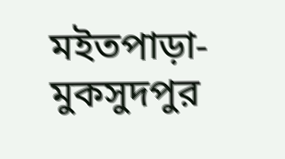মইতপাড়া-মুকসুদপুর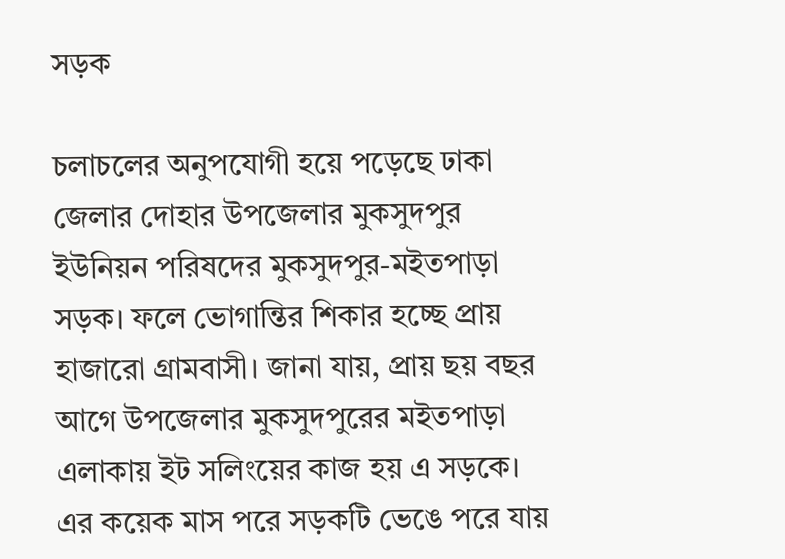সড়ক

চলাচলের অনুপযোগী হয়ে পড়েছে ঢাকা জেলার দোহার উপজেলার মুকসুদপুর ইউনিয়ন পরিষদের মুকসুদপুর-মইতপাড়া সড়ক। ফলে ভোগান্তির শিকার হচ্ছে প্রায় হাজারো গ্রামবাসী। জানা যায়, প্রায় ছয় বছর আগে উপজেলার মুকসুদপুরের মইতপাড়া এলাকায় ইট সলিংয়ের কাজ হয় এ সড়কে। এর কয়েক মাস পরে সড়কটি ভেঙে পরে যায়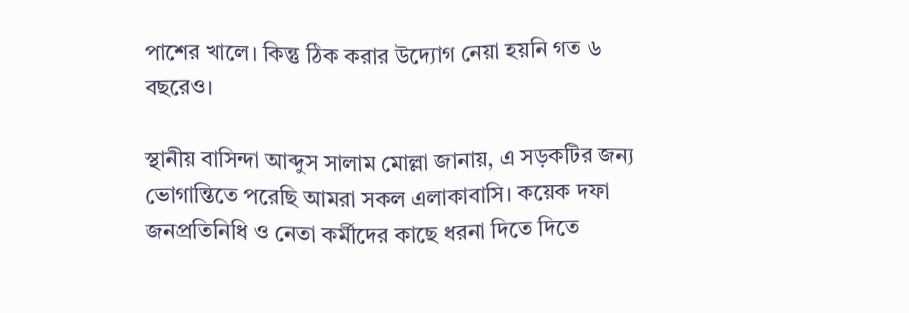পাশের খালে। কিন্তু ঠিক করার উদ্যোগ নেয়া হয়নি গত ৬ বছরেও।

স্থানীয় বাসিন্দা আব্দুস সালাম মোল্লা জানায়, এ সড়কটির জন্য ভোগান্তিতে পরেছি আমরা সকল এলাকাবাসি। কয়েক দফা জনপ্রতিনিধি ও নেতা কর্মীদের কাছে ধরনা দিতে দিতে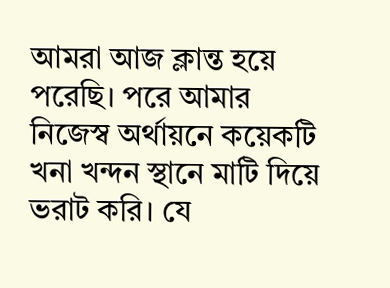আমরা আজ ক্লান্ত হয়ে পরেছি। পরে আমার নিজেস্ব অর্থায়নে কয়েকটি খনা খন্দন স্থানে মাটি দিয়ে ভরাট করি। যে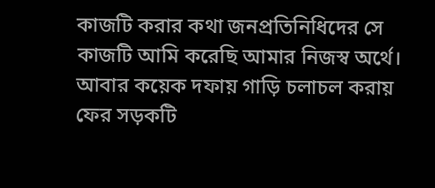কাজটি করার কথা জনপ্রতিনিধিদের সে কাজটি আমি করেছি আমার নিজস্ব অর্থে। আবার কয়েক দফায় গাড়ি চলাচল করায় ফের সড়কটি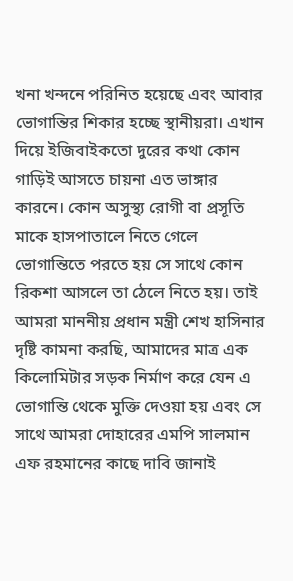খনা খন্দনে পরিনিত হয়েছে এবং আবার ভোগান্তির শিকার হচ্ছে স্থানীয়রা। এখান দিয়ে ইজিবাইকতো দুরের কথা কোন গাড়িই আসতে চায়না এত ভাঙ্গার কারনে। কোন অসুস্থ্য রোগী বা প্রসূতি মাকে হাসপাতালে নিতে গেলে ভোগান্তিতে পরতে হয় সে সাথে কোন রিকশা আসলে তা ঠেলে নিতে হয়। তাই আমরা মাননীয় প্রধান মন্ত্রী শেখ হাসিনার দৃষ্টি কামনা করছি, আমাদের মাত্র এক কিলোমিটার সড়ক নির্মাণ করে যেন এ ভোগান্তি থেকে মুক্তি দেওয়া হয় এবং সে সাথে আমরা দোহারের এমপি সালমান এফ রহমানের কাছে দাবি জানাই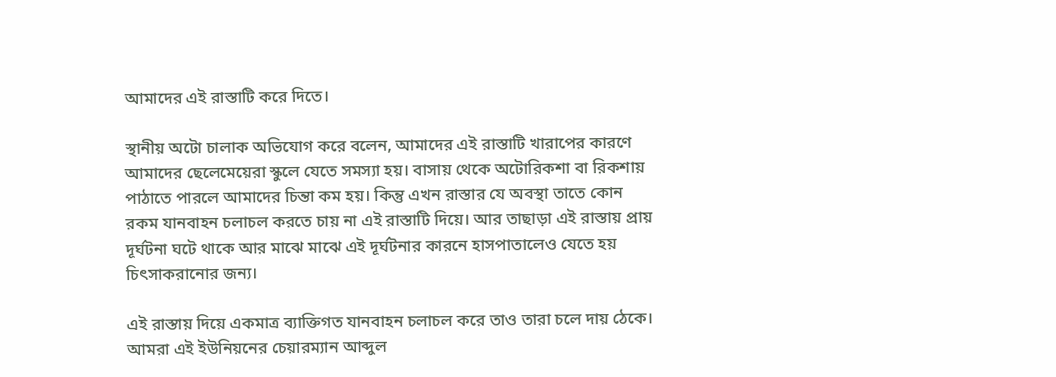আমাদের এই রাস্তাটি করে দিতে।

স্থানীয় অটো চালাক অভিযোগ করে বলেন, আমাদের এই রাস্তাটি খারাপের কারণে আমাদের ছেলেমেয়েরা স্কুলে যেতে সমস্যা হয়। বাসায় থেকে অটোরিকশা বা রিকশায় পাঠাতে পারলে আমাদের চিন্তা কম হয়। কিন্তু এখন রাস্তার যে অবস্থা তাতে কোন রকম যানবাহন চলাচল করতে চায় না এই রাস্তাটি দিয়ে। আর তাছাড়া এই রাস্তায় প্রায় দূর্ঘটনা ঘটে থাকে আর মাঝে মাঝে এই দূর্ঘটনার কারনে হাসপাতালেও যেতে হয় চিৎসাকরানোর জন্য।

এই রাস্তায় দিয়ে একমাত্র ব্যাক্তিগত যানবাহন চলাচল করে তাও তারা চলে দায় ঠেকে। আমরা এই ইউনিয়নের চেয়ারম্যান আব্দুল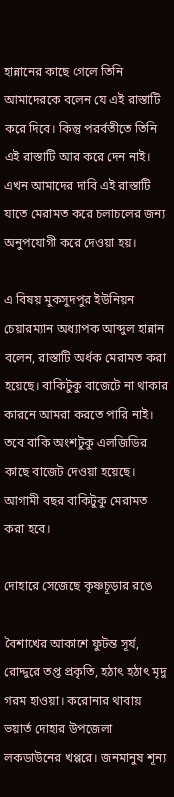হান্নানের কাছে গেলে তিনি আমাদেরকে বলেন যে এই রাস্তাটি করে দিবে। কিন্তু পরর্বতীতে তিনি এই রাস্তাটি আর করে দেন নাই। এখন আমাদের দাবি এই রাস্তাটি যাতে মেরামত করে চলাচলের জন্য অনুপযোগী করে দেওয়া হয়।

এ বিষয় মুকসুদপুর ইউনিয়ন চেয়ারম্যান অধ্যাপক আব্দুল হান্নান বলেন, রাস্তাটি অর্ধক মেরামত করা হয়েছে। বাকিটুকু বাজেটে না থাকার কারনে আমরা করতে পারি নাই। তবে বাকি অংশটুকু এলজিডির কাছে বাজেট দেওয়া হয়েছে। আগামী বছর বাকিটুকু মেরামত করা হবে।

দোহারে সেজেছে কৃষ্ণচূড়ার রঙে

বৈশাখের আকাশে ফুটন্ত সূর্য, রোদ্দুরে তপ্ত প্রকৃতি, হঠাৎ হঠাৎ মৃদু গরম হাওয়া। করোনার থাবায় ভয়ার্ত দোহার উপজেলা লকডাউনের খপ্পরে। জনমানুষ শূন্য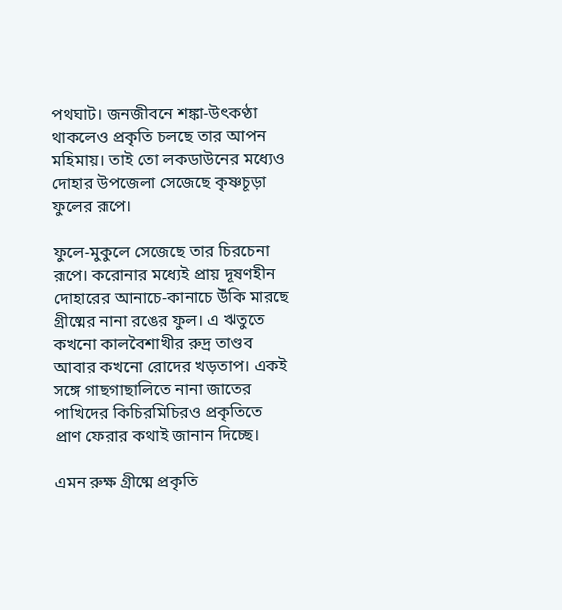পথঘাট। জনজীবনে শঙ্কা-উৎকণ্ঠা থাকলেও প্রকৃতি চলছে তার আপন মহিমায়। তাই তো লকডাউনের মধ্যেও দোহার উপজেলা সেজেছে কৃষ্ণচূড়া ফুলের রূপে।

ফুলে-মুকুলে সেজেছে তার চিরচেনা রূপে। করোনার মধ্যেই প্রায় দূষণহীন দোহারের আনাচে-কানাচে উঁকি মারছে গ্রীষ্মের নানা রঙের ফুল। এ ঋতুতে কখনো কালবৈশাখীর রুদ্র তাণ্ডব আবার কখনো রোদের খড়তাপ। একই সঙ্গে গাছগাছালিতে নানা জাতের পাখিদের কিচিরমিচিরও প্রকৃতিতে প্রাণ ফেরার কথাই জানান দিচ্ছে।

এমন রুক্ষ গ্রীষ্মে প্রকৃতি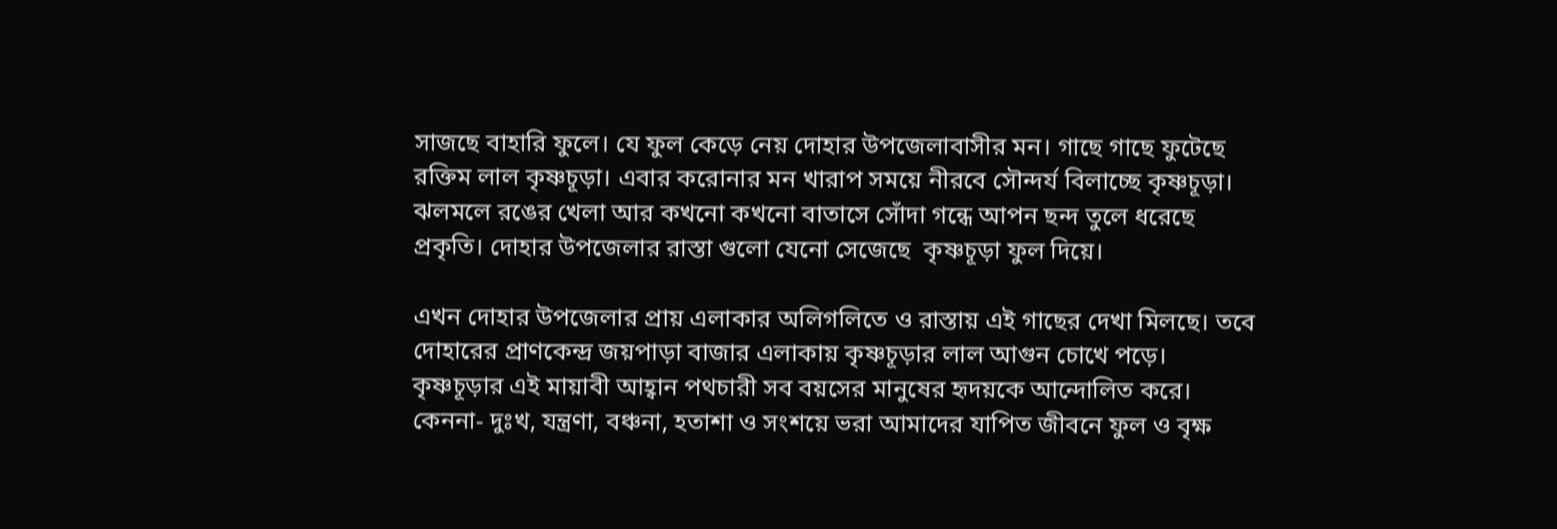সাজছে বাহারি ফুলে। যে ফুল কেড়ে নেয় দোহার উপজেলাবাসীর মন। গাছে গাছে ফুটেছে রক্তিম লাল কৃষ্ণচূড়া। এবার করোনার মন খারাপ সময়ে নীরবে সৌন্দর্য বিলাচ্ছে কৃষ্ণচূড়া। ঝলমলে রঙের খেলা আর কখনো কখনো বাতাসে সোঁদা গন্ধে আপন ছন্দ তুলে ধরেছে প্রকৃতি। দোহার উপজেলার রাস্তা গুলো যেনো সেজেছে  কৃষ্ণচূড়া ফুল দিয়ে।

এখন দোহার উপজেলার প্রায় এলাকার অলিগলিতে ও রাস্তায় এই গাছের দেখা মিলছে। তবে দোহারের প্রাণকেন্দ্র জয়পাড়া বাজার এলাকায় কৃষ্ণচূড়ার লাল আগুন চোখে পড়ে। কৃষ্ণচূড়ার এই মায়াবী আহ্বান পথচারী সব বয়সের মানুষের হৃদয়কে আন্দোলিত করে। কেননা- দুঃখ, যন্ত্রণা, বঞ্চনা, হতাশা ও সংশয়ে ভরা আমাদের যাপিত জীবনে ফুল ও বৃক্ষ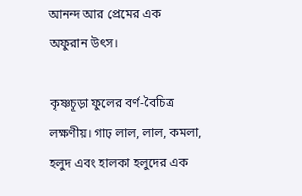আনন্দ আর প্রেমের এক অফুরান উৎস।

কৃষ্ণচূড়া ফুলের বর্ণ-বৈচিত্র লক্ষণীয়। গাঢ় লাল, লাল, কমলা, হলুদ এবং হালকা হলুদের এক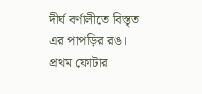দীর্ঘ বর্ণালীতে বিস্তৃত এর পাপড়ির রঙ। প্রথম ফোটার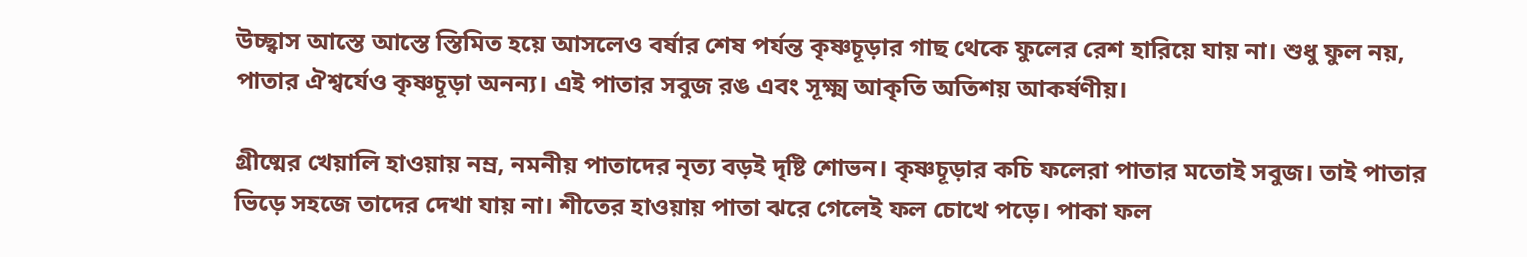উচ্ছ্বাস আস্তে আস্তে স্তিমিত হয়ে আসলেও বর্ষার শেষ পর্যন্ত কৃষ্ণচূড়ার গাছ থেকে ফুলের রেশ হারিয়ে যায় না। শুধু ফুল নয়, পাতার ঐশ্বর্যেও কৃষ্ণচূড়া অনন্য। এই পাতার সবুজ রঙ এবং সূক্ষ্ম আকৃতি অতিশয় আকর্ষণীয়।

গ্রীষ্মের খেয়ালি হাওয়ায় নম্র, নমনীয় পাতাদের নৃত্য বড়ই দৃষ্টি শোভন। কৃষ্ণচূড়ার কচি ফলেরা পাতার মতোই সবুজ। তাই পাতার ভিড়ে সহজে তাদের দেখা যায় না। শীতের হাওয়ায় পাতা ঝরে গেলেই ফল চোখে পড়ে। পাকা ফল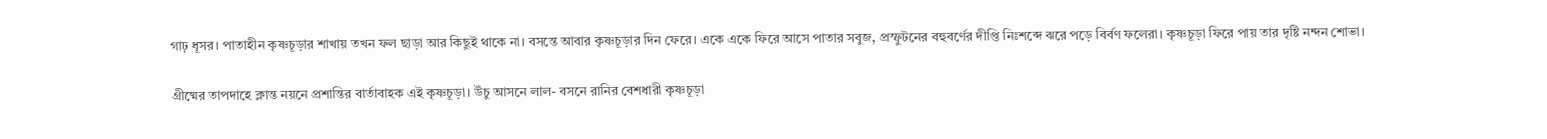গাঢ় ধূসর। পাতাহীন কৃষ্ণচূড়ার শাখায় তখন ফল ছাড়া আর কিছুই থাকে না। বসন্তে আবার কৃষ্ণচূড়ার দিন ফেরে। একে একে ফিরে আসে পাতার সবুজ, প্রস্ফুটনের বহুবর্ণের দীপ্তি নিঃশব্দে ঝরে পড়ে বির্বণ ফলেরা। কৃষ্ণচূড়া ফিরে পায় তার দৃষ্টি নন্দন শোভা।

গ্রীষ্মের তাপদাহে ক্লান্ত নয়নে প্রশান্তির বার্তাবাহক এই কৃষ্ণচূড়া। উঁচু আসনে লাল- বসনে রানির বেশধারী কৃষ্ণচূড়া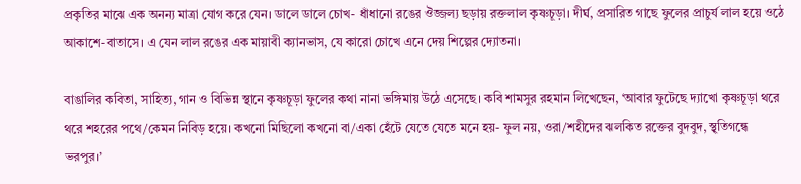প্রকৃতির মাঝে এক অনন্য মাত্রা যোগ করে যেন। ডালে ডালে চোখ- ধাঁধানো রঙের ঔজ্জল্য ছড়ায় রক্তলাল কৃষ্ণচূড়া। দীর্ঘ, প্রসারিত গাছে ফুলের প্রাচুর্য লাল হয়ে ওঠে আকাশে-বাতাসে। এ যেন লাল রঙের এক মায়াবী ক্যানভাস, যে কারো চোখে এনে দেয় শিল্পের দ্যোতনা।

বাঙালির কবিতা, সাহিত্য, গান ও বিভিন্ন স্থানে কৃষ্ণচূড়া ফুলের কথা নানা ভঙ্গিমায় উঠে এসেছে। কবি শামসুর রহমান লিখেছেন, ‘আবার ফুটেছে দ্যাখো কৃষ্ণচূড়া থরে থরে শহরের পথে/কেমন নিবিড় হয়ে। কখনো মিছিলো কখনো বা/একা হেঁটে যেতে যেতে মনে হয়- ফুল নয়, ওরা/শহীদের ঝলকিত রক্তের বুদবুদ, স্থৃতিগন্ধে ভরপুর।’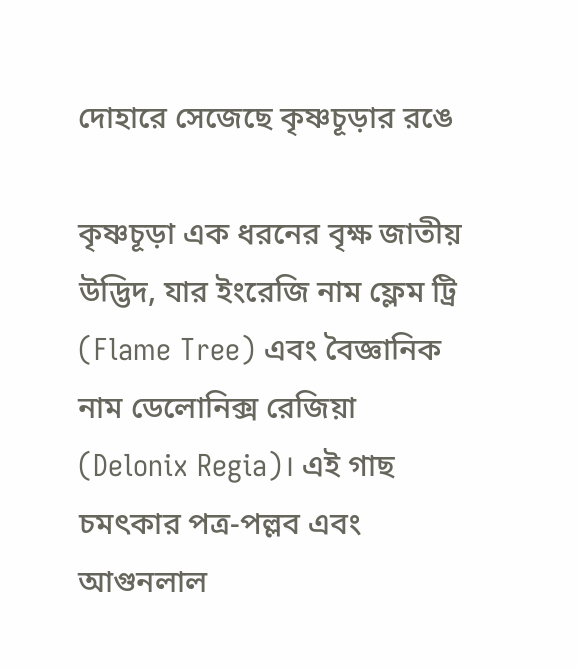দোহারে সেজেছে কৃষ্ণচূড়ার রঙে

কৃষ্ণচূড়া এক ধরনের বৃক্ষ জাতীয় উদ্ভিদ, যার ইংরেজি নাম ফ্লেম ট্রি (Flame Tree) এবং বৈজ্ঞানিক নাম ডেলোনিক্স রেজিয়া (Delonix Regia)। এই গাছ চমৎকার পত্র-পল্লব এবং আগুনলাল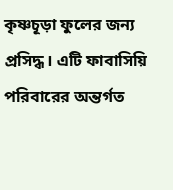কৃষ্ণচূড়া ফুলের জন্য প্রসিদ্ধ। এটি ফাবাসিয়ি পরিবারের অন্তর্গত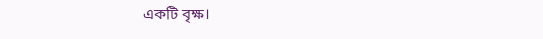একটি বৃক্ষ।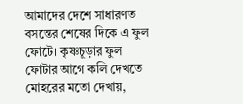আমাদের দেশে সাধারণত বসন্তের শেষের দিকে এ ফুল ফোটে। কৃষ্ণচূড়ার ফুল ফোটার আগে কলি দেখতে মোহরের মতো দেখায়,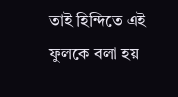তাই হিন্দিতে এই ফুলকে বলা হয়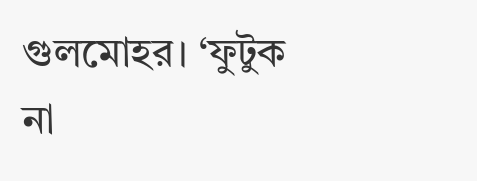গুলমোহর। ‘ফুটুক না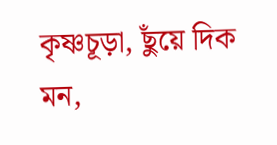কৃষ্ণচূড়া, ছুঁয়ে দিক মন,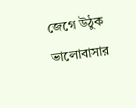জেগে উঠুক ভালোবাসার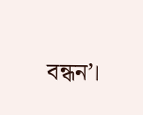বন্ধন’।